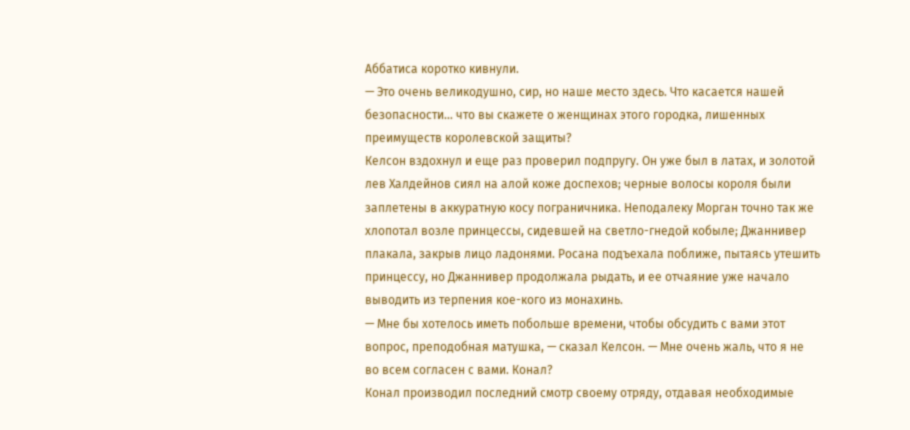Аббатиса коротко кивнули.
— Это очень великодушно, сир, но наше место здесь. Что касается нашей безопасности… что вы скажете о женщинах этого городка, лишенных преимуществ королевской защиты?
Келсон вздохнул и еще раз проверил подпругу. Он уже был в латах, и золотой лев Халдейнов сиял на алой коже доспехов; черные волосы короля были заплетены в аккуратную косу пограничника. Неподалеку Морган точно так же хлопотал возле принцессы, сидевшей на светло-гнедой кобыле; Джаннивер плакала, закрыв лицо ладонями. Росана подъехала поближе, пытаясь утешить принцессу, но Джаннивер продолжала рыдать, и ее отчаяние уже начало выводить из терпения кое-кого из монахинь.
— Мне бы хотелось иметь побольше времени, чтобы обсудить с вами этот вопрос, преподобная матушка, — сказал Келсон. — Мне очень жаль, что я не во всем согласен с вами. Конал?
Конал производил последний смотр своему отряду, отдавая необходимые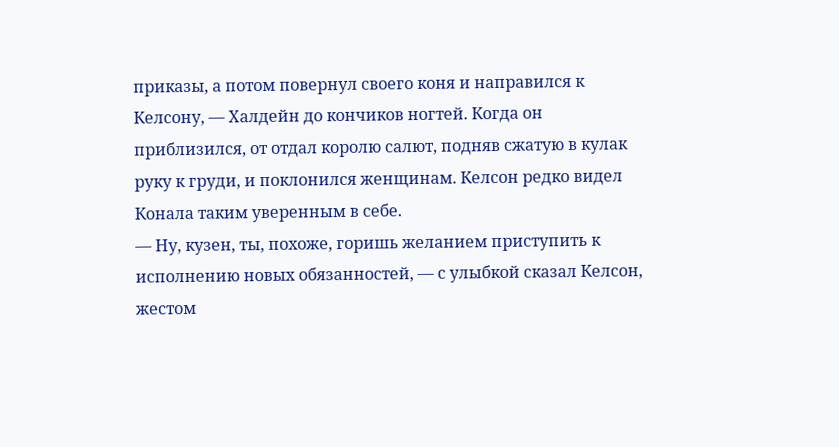приказы, а потом повернул своего коня и направился к Келсону, — Халдейн до кончиков ногтей. Когда он приблизился, от отдал королю салют, подняв сжатую в кулак руку к груди, и поклонился женщинам. Келсон редко видел Конала таким уверенным в себе.
— Ну, кузен, ты, похоже, горишь желанием приступить к исполнению новых обязанностей, — с улыбкой сказал Келсон, жестом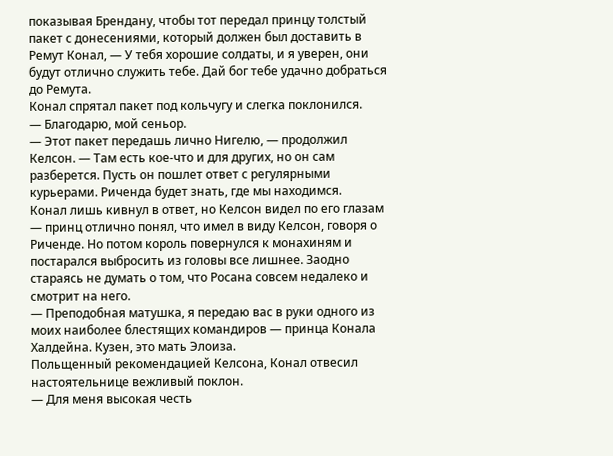показывая Брендану, чтобы тот передал принцу толстый пакет с донесениями, который должен был доставить в Ремут Конал, — У тебя хорошие солдаты, и я уверен, они будут отлично служить тебе. Дай бог тебе удачно добраться до Ремута.
Конал спрятал пакет под кольчугу и слегка поклонился.
— Благодарю, мой сеньор.
— Этот пакет передашь лично Нигелю, — продолжил Келсон. — Там есть кое-что и для других, но он сам разберется. Пусть он пошлет ответ с регулярными курьерами. Риченда будет знать, где мы находимся.
Конал лишь кивнул в ответ, но Келсон видел по его глазам — принц отлично понял, что имел в виду Келсон, говоря о Риченде. Но потом король повернулся к монахиням и постарался выбросить из головы все лишнее. Заодно стараясь не думать о том, что Росана совсем недалеко и смотрит на него.
— Преподобная матушка, я передаю вас в руки одного из моих наиболее блестящих командиров — принца Конала Халдейна. Кузен, это мать Элоиза.
Польщенный рекомендацией Келсона, Конал отвесил настоятельнице вежливый поклон.
— Для меня высокая честь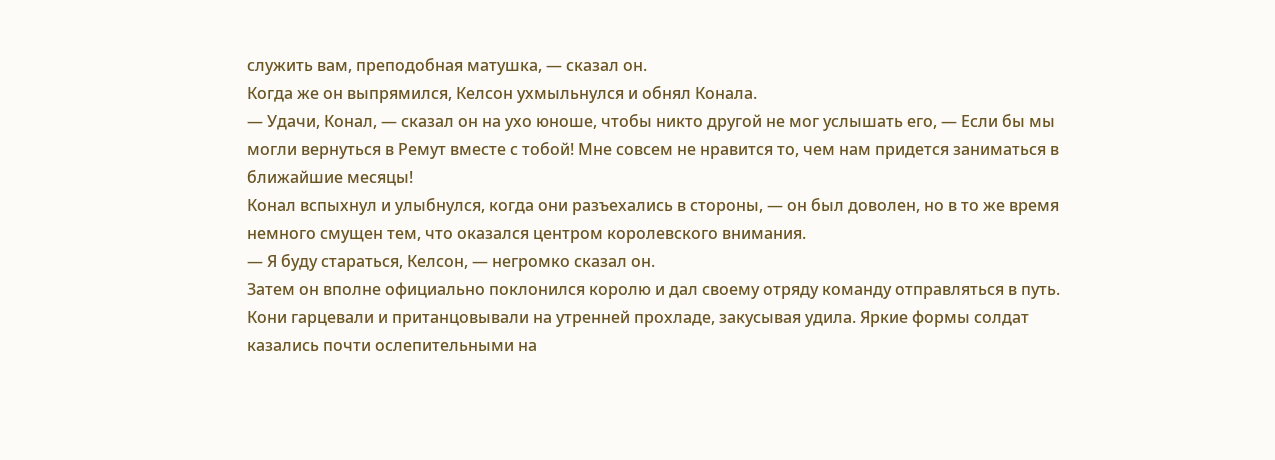служить вам, преподобная матушка, — сказал он.
Когда же он выпрямился, Келсон ухмыльнулся и обнял Конала.
— Удачи, Конал, — сказал он на ухо юноше, чтобы никто другой не мог услышать его, — Если бы мы могли вернуться в Ремут вместе с тобой! Мне совсем не нравится то, чем нам придется заниматься в ближайшие месяцы!
Конал вспыхнул и улыбнулся, когда они разъехались в стороны, — он был доволен, но в то же время немного смущен тем, что оказался центром королевского внимания.
— Я буду стараться, Келсон, — негромко сказал он.
Затем он вполне официально поклонился королю и дал своему отряду команду отправляться в путь. Кони гарцевали и пританцовывали на утренней прохладе, закусывая удила. Яркие формы солдат казались почти ослепительными на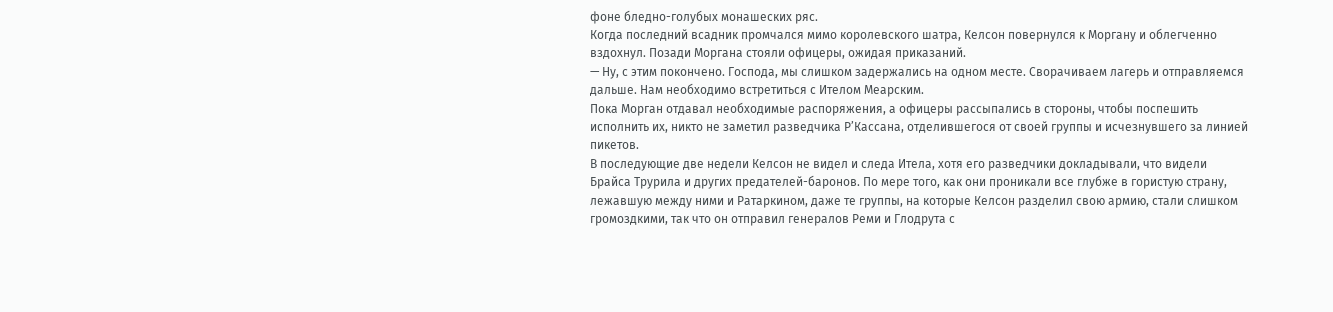фоне бледно-голубых монашеских ряс.
Когда последний всадник промчался мимо королевского шатра, Келсон повернулся к Моргану и облегченно вздохнул. Позади Моргана стояли офицеры, ожидая приказаний.
— Ну, с этим покончено. Господа, мы слишком задержались на одном месте. Сворачиваем лагерь и отправляемся дальше. Нам необходимо встретиться с Ителом Меарским.
Пока Морган отдавал необходимые распоряжения, а офицеры рассыпались в стороны, чтобы поспешить исполнить их, никто не заметил разведчика Р’Кассана, отделившегося от своей группы и исчезнувшего за линией пикетов.
В последующие две недели Келсон не видел и следа Итела, хотя его разведчики докладывали, что видели Брайса Трурила и других предателей-баронов. По мере того, как они проникали все глубже в гористую страну, лежавшую между ними и Ратаркином, даже те группы, на которые Келсон разделил свою армию, стали слишком громоздкими, так что он отправил генералов Реми и Глодрута с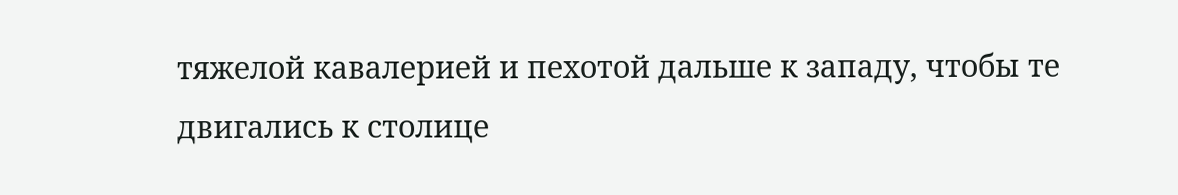тяжелой кавалерией и пехотой дальше к западу, чтобы те двигались к столице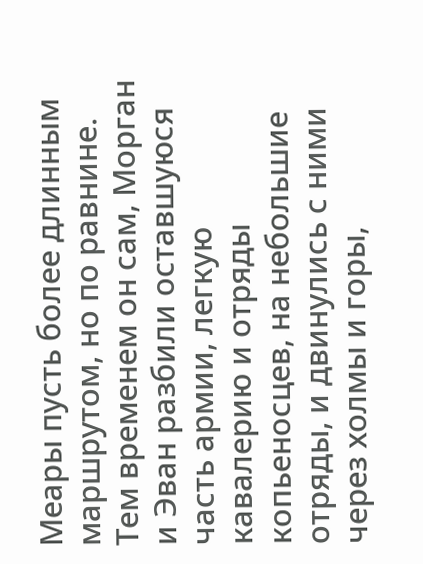Меары пусть более длинным маршрутом, но по равнине. Тем временем он сам, Морган и Эван разбили оставшуюся часть армии, легкую кавалерию и отряды копьеносцев, на небольшие отряды, и двинулись с ними через холмы и горы,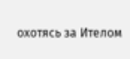охотясь за Ителом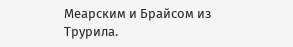Меарским и Брайсом из Трурила.